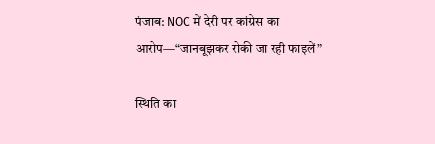पंजाब: NOC में देरी पर कांग्रेस का आरोप—“जानबूझकर रोकी जा रही फाइलें”

स्थिति का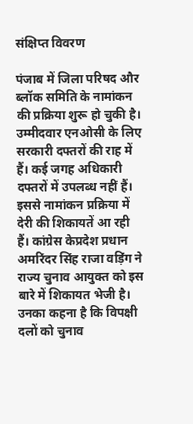संक्षिप्त विवरण

पंजाब में जिला परिषद और ब्लॉक समिति के नामांकन की प्रक्रिया शुरू हो चुकी है। उम्मीदवार एनओसी के लिए सरकारी दफ्तरों की राह में हैं। कई जगह अधिकारी दफ्तरों में उपलब्ध नहीं हैं। इससे नामांकन प्रक्रिया में देरी की शिकायतें आ रही हैं। कांग्रेस केप्रदेश प्रधान अमरिंदर सिंह राजा वड़िंग ने राज्य चुनाव आयुक्त को इस बारे में शिकायत भेजी है। उनका कहना है कि विपक्षी दलों को चुनाव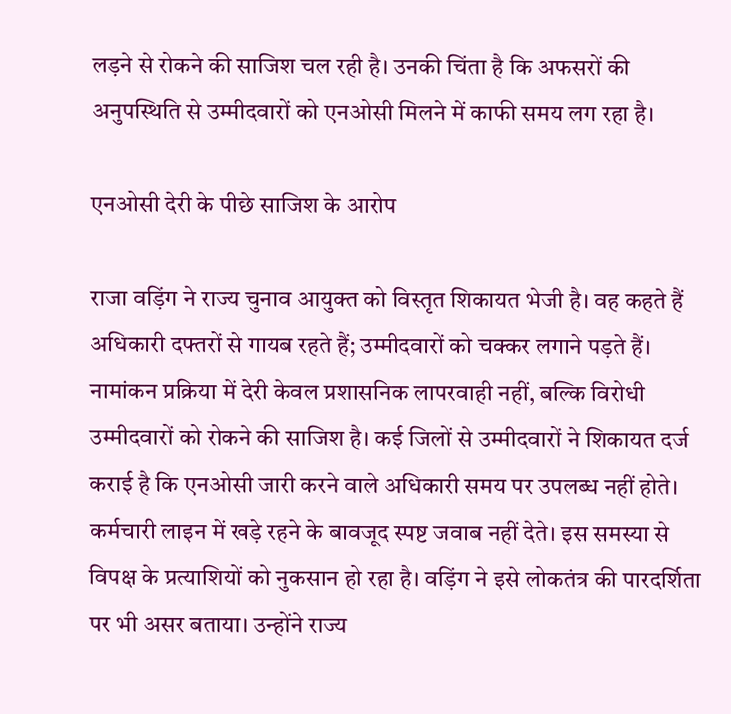लड़ने से रोकने की साजिश चल रही है। उनकी चिंता है कि अफसरों की अनुपस्थिति से उम्मीदवारों को एनओसी मिलने में काफी समय लग रहा है।

एनओसी देरी के पीछे साजिश के आरोप

राजा वड़िंग ने राज्य चुनाव आयुक्त को विस्तृत शिकायत भेजी है। वह कहते हैं अधिकारी दफ्तरों से गायब रहते हैं; उम्मीदवारों को चक्कर लगाने पड़ते हैं। नामांकन प्रक्रिया में देरी केवल प्रशासनिक लापरवाही नहीं, बल्कि विरोधी उम्मीदवारों को रोकने की साजिश है। कई जिलों से उम्मीदवारों ने शिकायत दर्ज कराई है कि एनओसी जारी करने वाले अधिकारी समय पर उपलब्ध नहीं होते। कर्मचारी लाइन में खड़े रहने के बावजूद स्पष्ट जवाब नहीं देते। इस समस्या से विपक्ष के प्रत्याशियों को नुकसान हो रहा है। वड़िंग ने इसे लोकतंत्र की पारदर्शिता पर भी असर बताया। उन्होंने राज्य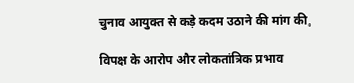चुनाव आयुक्त से कड़े कदम उठाने की मांग की。

विपक्ष के आरोप और लोकतांत्रिक प्रभाव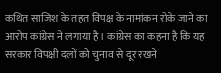कथित साजिश के तहत विपक्ष के नामांकन रोके जाने का आरोप कांग्रेस ने लगाया है। कांग्रेस का कहना है कि यह सरकार विपक्षी दलों को चुनाव से दूर रखने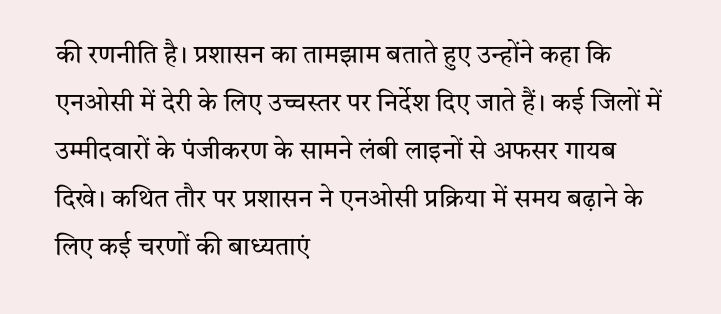की रणनीति है। प्रशासन का तामझाम बताते हुए उन्होंने कहा कि एनओसी में देरी के लिए उच्चस्तर पर निर्देश दिए जाते हैं। कई जिलों में उम्मीदवारों के पंजीकरण के सामने लंबी लाइनों से अफसर गायब दिखे। कथित तौर पर प्रशासन ने एनओसी प्रक्रिया में समय बढ़ाने के लिए कई चरणों की बाध्यताएं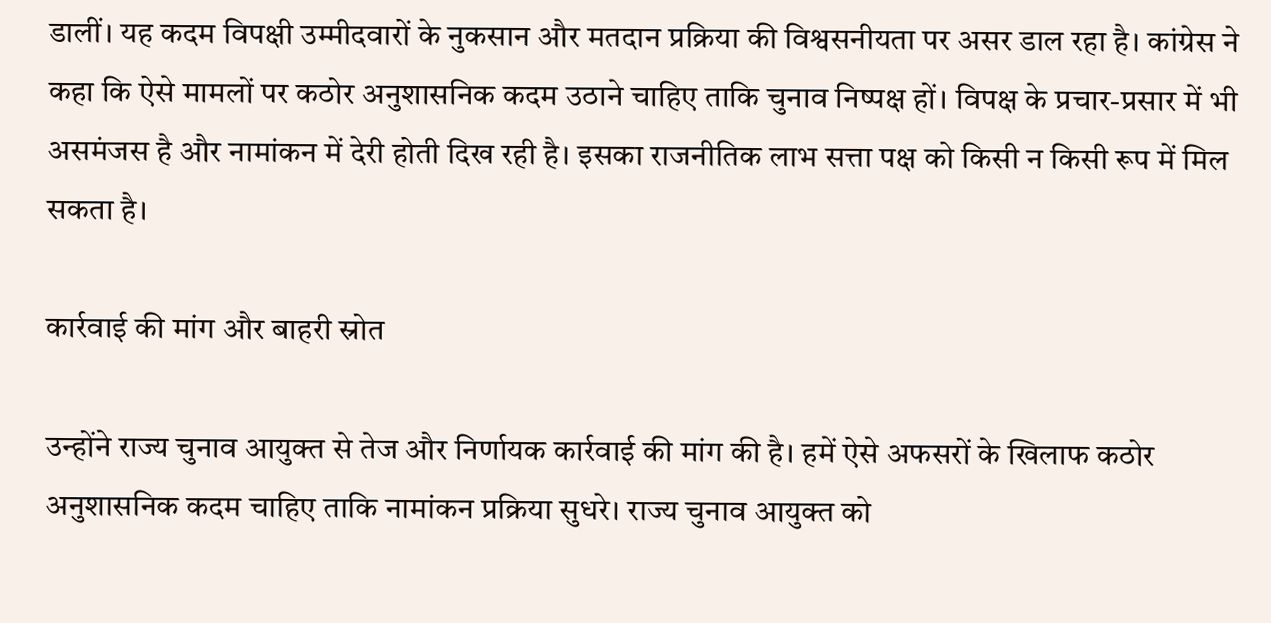डालीं। यह कदम विपक्षी उम्मीदवारों के नुकसान और मतदान प्रक्रिया की विश्वसनीयता पर असर डाल रहा है। कांग्रेस ने कहा कि ऐसे मामलों पर कठोर अनुशासनिक कदम उठाने चाहिए ताकि चुनाव निष्पक्ष हों। विपक्ष के प्रचार-प्रसार में भी असमंजस है और नामांकन में देरी होती दिख रही है। इसका राजनीतिक लाभ सत्ता पक्ष को किसी न किसी रूप में मिल सकता है।

कार्रवाई की मांग और बाहरी स्रोत

उन्होंने राज्य चुनाव आयुक्त से तेज और निर्णायक कार्रवाई की मांग की है। हमें ऐसे अफसरों के खिलाफ कठोर अनुशासनिक कदम चाहिए ताकि नामांकन प्रक्रिया सुधरे। राज्य चुनाव आयुक्त को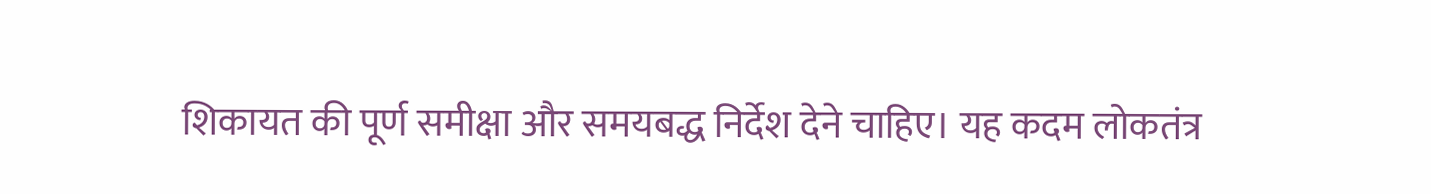शिकायत की पूर्ण समीक्षा और समयबद्ध निर्देश देने चाहिए। यह कदम लोकतंत्र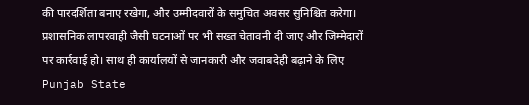की पारदर्शिता बनाए रखेगा, और उम्मीदवारों के समुचित अवसर सुनिश्चित करेगा। प्रशासनिक लापरवाही जैसी घटनाओं पर भी सख्त चेतावनी दी जाए और जिम्मेदारों पर कार्रवाई हो। साथ ही कार्यालयों से जानकारी और जवाबदेही बढ़ाने के लिए Punjab State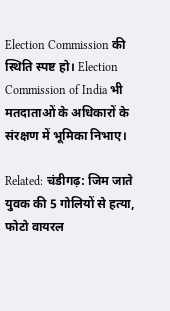Election Commission की स्थिति स्पष्ट हो। Election Commission of India भी मतदाताओं के अधिकारों के संरक्षण में भूमिका निभाए।

Related: चंडीगढ़: जिम जाते युवक की 5 गोलियों से हत्या, फोटो वायरल